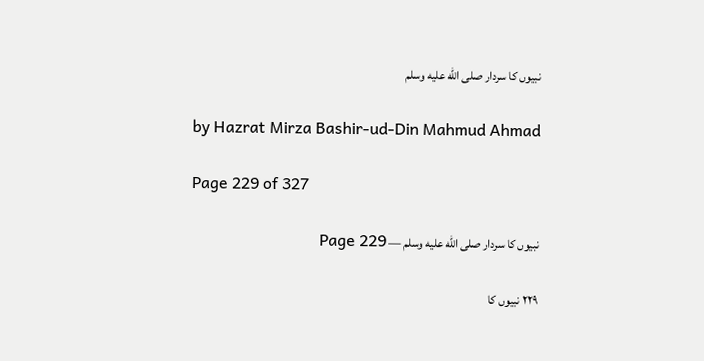نبیوں کا سردار صلى الله عليه وسلم

by Hazrat Mirza Bashir-ud-Din Mahmud Ahmad

Page 229 of 327

نبیوں کا سردار صلى الله عليه وسلم — Page 229

۲۲۹ نبیوں کا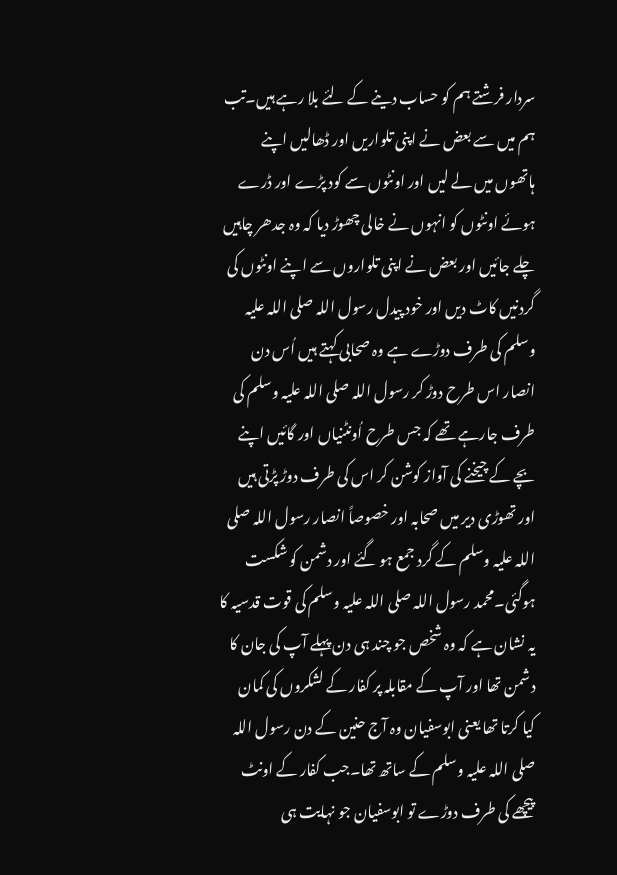سردار فرشتے ہم کو حساب دینے کے لئے بلا رہے ہیں۔تب ہم میں سے بعض نے اپنی تلواریں اور ڈھالیں اپنے ہاتھوں میں لے لیں اور اونٹوں سے کود پڑے اور ڈرے ہوئے اونٹوں کو انہوں نے خالی چھوڑ دیا کہ وہ جدھر چاہیں چلے جائیں اور بعض نے اپنی تلواروں سے اپنے اونٹوں کی گردنیں کاٹ دیں اور خود پیدل رسول اللہ صلی اللہ علیہ وسلم کی طرف دوڑے ہے وہ صحابی کہتے ہیں اُس دن انصار اس طرح دوڑ کر رسول اللہ صلی اللہ علیہ وسلم کی طرف جارہے تھے کہ جس طرح اُونٹنیاں اور گائیں اپنے بچے کے چیخنے کی آواز کوشن کر اس کی طرف دوڑ پڑتی ہیں اور تھوڑی دیر میں صحابہ اور خصوصاً انصار رسول اللہ صلی اللہ علیہ وسلم کے گرد جمع ہو گئے اور دشمن کو شکست ہوگئی۔محمد رسول اللہ صلی اللہ علیہ وسلم کی قوت قدسیہ کا یہ نشان ہے کہ وہ شخص جو چند ہی دن پہلے آپ کی جان کا دشمن تھا اور آپ کے مقابلہ پر کفار کے لشکروں کی کمان کیا کرتا تھا یعنی ابوسفیان وہ آج حنین کے دن رسول اللہ صلی اللہ علیہ وسلم کے ساتھ تھا۔جب کفار کے اونٹ پیچھے کی طرف دوڑے تو ابوسفیان جو نہایت ہی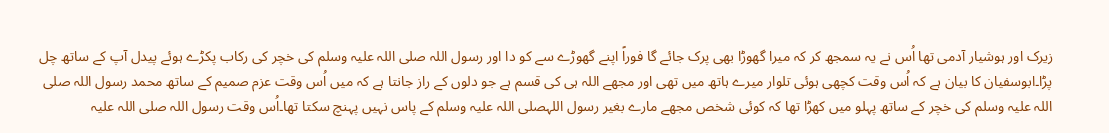زیرک اور ہوشیار آدمی تھا اُس نے یہ سمجھ کر کہ میرا گھوڑا بھی پرک جائے گا فوراً اپنے گھوڑے سے کو دا اور رسول اللہ صلی اللہ علیہ وسلم کی خچر کی رکاب پکڑے ہوئے پیدل آپ کے ساتھ چل پڑا۔ابوسفیان کا بیان ہے کہ اُس وقت کچھی ہوئی تلوار میرے ہاتھ میں تھی اور مجھے اللہ ہی کی قسم ہے جو دلوں کے راز جانتا ہے کہ میں اُس وقت عزم صمیم کے ساتھ محمد رسول اللہ صلی اللہ علیہ وسلم کی خچر کے ساتھ پہلو میں کھڑا تھا کہ کوئی شخص مجھے مارے بغیر رسول اللہصلی اللہ علیہ وسلم کے پاس نہیں پہنچ سکتا تھا۔اُس وقت رسول اللہ صلی اللہ علیہ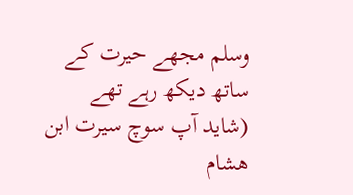وسلم مجھے حیرت کے ساتھ دیکھ رہے تھے (شاید آپ سوچ سیرت ابن هشام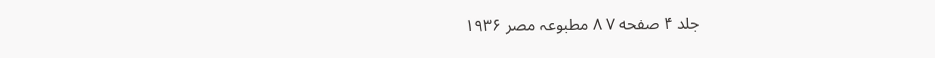جلد ۴ صفحه ۷ ۸ مطبوعہ مصر ۱۹۳۶